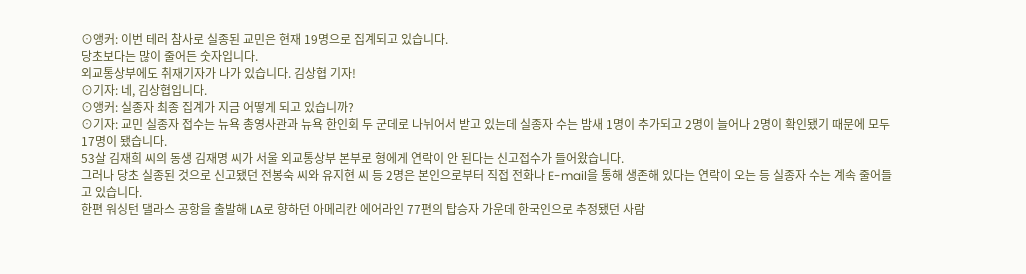⊙앵커: 이번 테러 참사로 실종된 교민은 현재 19명으로 집계되고 있습니다.
당초보다는 많이 줄어든 숫자입니다.
외교통상부에도 취재기자가 나가 있습니다. 김상협 기자!
⊙기자: 네, 김상협입니다.
⊙앵커: 실종자 최종 집계가 지금 어떻게 되고 있습니까?
⊙기자: 교민 실종자 접수는 뉴욕 총영사관과 뉴욕 한인회 두 군데로 나뉘어서 받고 있는데 실종자 수는 밤새 1명이 추가되고 2명이 늘어나 2명이 확인됐기 때문에 모두 17명이 됐습니다.
53살 김재희 씨의 동생 김재명 씨가 서울 외교통상부 본부로 형에게 연락이 안 된다는 신고접수가 들어왔습니다.
그러나 당초 실종된 것으로 신고됐던 전봉숙 씨와 유지현 씨 등 2명은 본인으로부터 직접 전화나 E-mail을 통해 생존해 있다는 연락이 오는 등 실종자 수는 계속 줄어들고 있습니다.
한편 워싱턴 댈라스 공항을 출발해 LA로 향하던 아메리칸 에어라인 77편의 탑승자 가운데 한국인으로 추정됐던 사람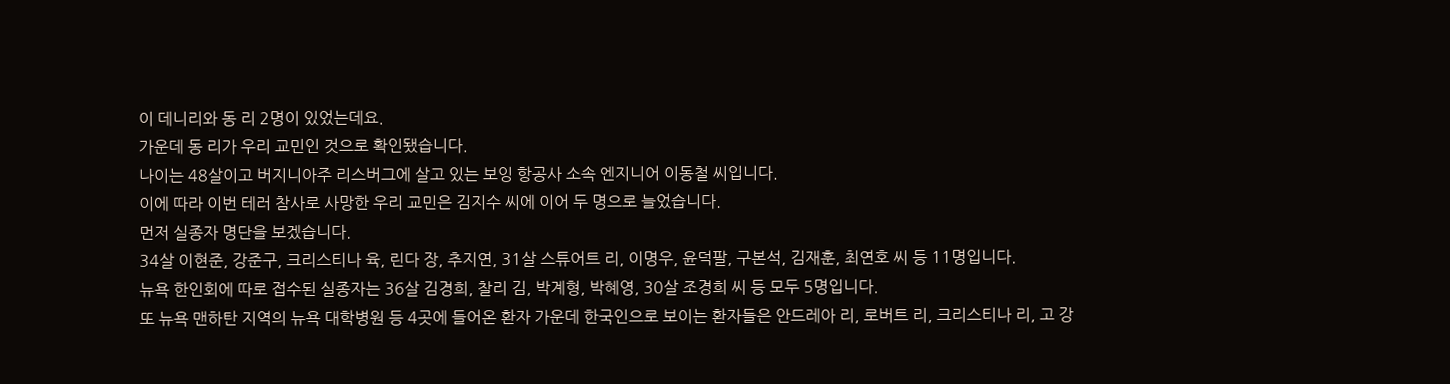이 데니리와 동 리 2명이 있었는데요.
가운데 동 리가 우리 교민인 것으로 확인됐습니다.
나이는 48살이고 버지니아주 리스버그에 살고 있는 보잉 항공사 소속 엔지니어 이동철 씨입니다.
이에 따라 이번 테러 참사로 사망한 우리 교민은 김지수 씨에 이어 두 명으로 늘었습니다.
먼저 실종자 명단을 보겠습니다.
34살 이현준, 강준구, 크리스티나 육, 린다 장, 추지연, 31살 스튜어트 리, 이명우, 윤덕팔, 구본석, 김재훈, 최연호 씨 등 11명입니다.
뉴욕 한인회에 따로 접수된 실종자는 36살 김경희, 찰리 김, 박계형, 박혜영, 30살 조경희 씨 등 모두 5명입니다.
또 뉴욕 맨하탄 지역의 뉴욕 대학병원 등 4곳에 들어온 환자 가운데 한국인으로 보이는 환자들은 안드레아 리, 로버트 리, 크리스티나 리, 고 강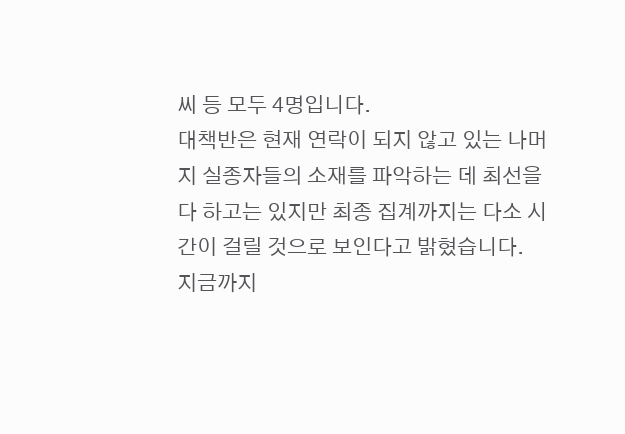씨 등 모두 4명입니다.
대책반은 현재 연락이 되지 않고 있는 나머지 실종자들의 소재를 파악하는 데 최선을 다 하고는 있지만 최종 집계까지는 다소 시간이 걸릴 것으로 보인다고 밝혔습니다.
지금까지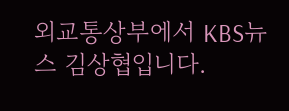외교통상부에서 KBS뉴스 김상협입니다.